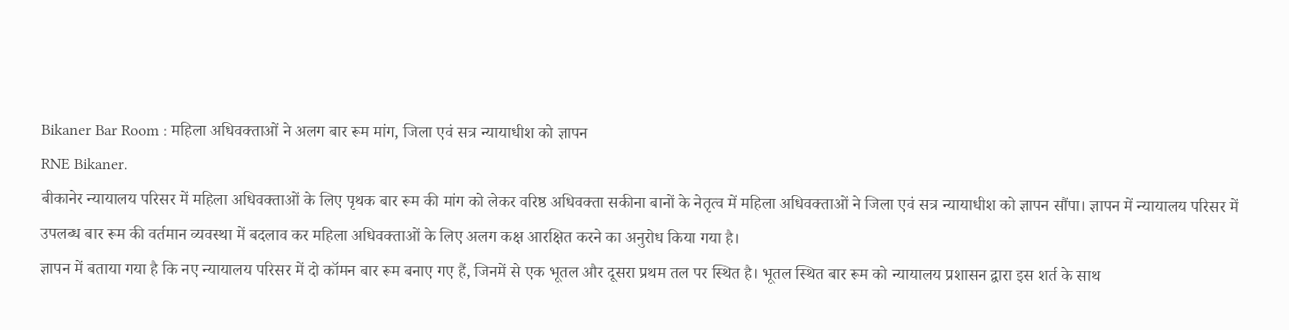Bikaner Bar Room : महिला अधिवक्ताओं ने अलग बार रूम मांग, जिला एवं सत्र न्यायाधीश को ज्ञापन
RNE Bikaner.
बीकानेर न्यायालय परिसर में महिला अधिवक्ताओं के लिए पृथक बार रूम की मांग को लेकर वरिष्ठ अधिवक्ता सकीना बानों के नेतृत्व में महिला अधिवक्ताओं ने जिला एवं सत्र न्यायाधीश को ज्ञापन सौंपा। ज्ञापन में न्यायालय परिसर में उपलब्ध बार रूम की वर्तमान व्यवस्था में बदलाव कर महिला अधिवक्ताओं के लिए अलग कक्ष आरक्षित करने का अनुरोध किया गया है।
ज्ञापन में बताया गया है कि नए न्यायालय परिसर में दो कॉमन बार रूम बनाए गए हैं, जिनमें से एक भूतल और दूसरा प्रथम तल पर स्थित है। भूतल स्थित बार रूम को न्यायालय प्रशासन द्वारा इस शर्त के साथ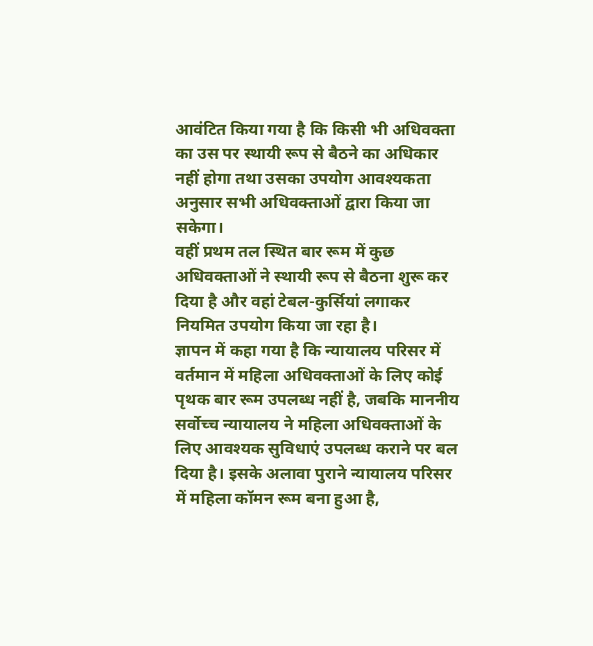आवंटित किया गया है कि किसी भी अधिवक्ता का उस पर स्थायी रूप से बैठने का अधिकार नहीं होगा तथा उसका उपयोग आवश्यकता अनुसार सभी अधिवक्ताओं द्वारा किया जा सकेगा।
वहीं प्रथम तल स्थित बार रूम में कुछ अधिवक्ताओं ने स्थायी रूप से बैठना शुरू कर दिया है और वहां टेबल-कुर्सियां लगाकर नियमित उपयोग किया जा रहा है।
ज्ञापन में कहा गया है कि न्यायालय परिसर में वर्तमान में महिला अधिवक्ताओं के लिए कोई पृथक बार रूम उपलब्ध नहीं है, जबकि माननीय सर्वोच्च न्यायालय ने महिला अधिवक्ताओं के लिए आवश्यक सुविधाएं उपलब्ध कराने पर बल दिया है। इसके अलावा पुराने न्यायालय परिसर में महिला कॉमन रूम बना हुआ है,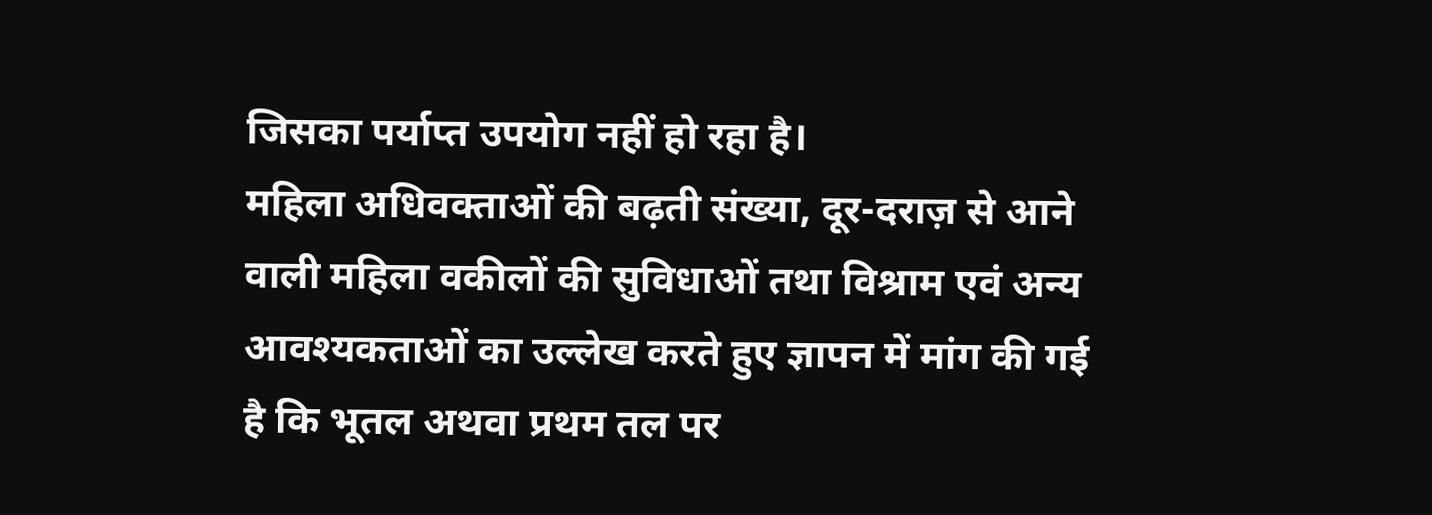जिसका पर्याप्त उपयोग नहीं हो रहा है।
महिला अधिवक्ताओं की बढ़ती संख्या, दूर-दराज़ से आने वाली महिला वकीलों की सुविधाओं तथा विश्राम एवं अन्य आवश्यकताओं का उल्लेख करते हुए ज्ञापन में मांग की गई है कि भूतल अथवा प्रथम तल पर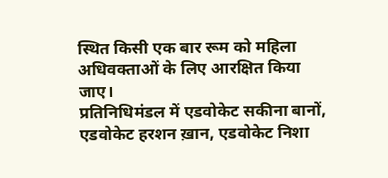स्थित किसी एक बार रूम को महिला अधिवक्ताओं के लिए आरक्षित किया जाए।
प्रतिनिधिमंडल में एडवोकेट सकीना बानों, एडवोकेट हरशन ख़ान, एडवोकेट निशा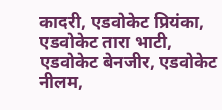कादरी, एडवोकेट प्रियंका, एडवोकेट तारा भाटी, एडवोकेट बेनजीर, एडवोकेट नीलम,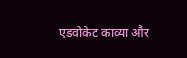एडवोकेट काव्या और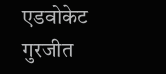एडवोकेट गुरजीत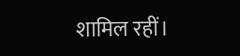शामिल रहीं।